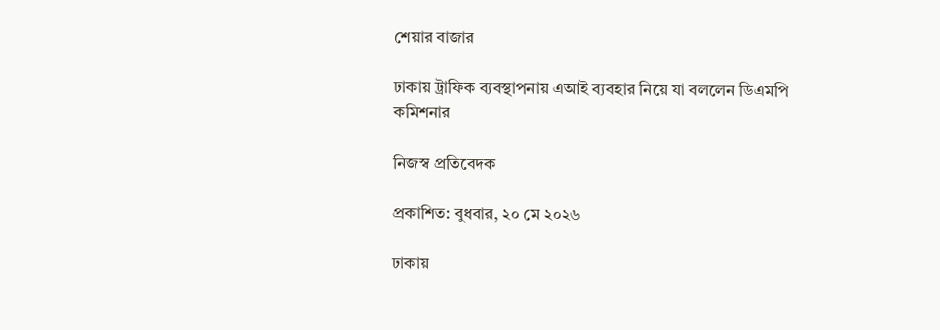শেয়ার বাজার

ঢাকায় ট্রাফিক ব্যবস্থাপনায় এআই ব্যবহার নিয়ে যা বললেন ডিএমপি কমিশনার

নিজস্ব প্রতিবেদক

প্রকাশিত: বুধবার, ২০ মে ২০২৬

ঢাকায়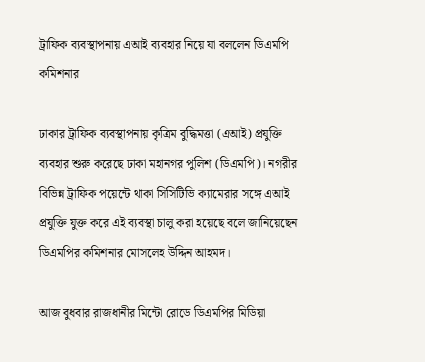ট্রাফিক ব্যবস্থাপনায় এআই ব্যবহার নিয়ে যা বললেন ডিএমপি কমিশনার

ঢাকার ট্রাফিক ব্যবস্থাপনায় কৃত্রিম বুদ্ধিমত্তা (এআই) প্রযুক্তি ব্যবহার শুরু করেছে ঢাকা মহানগর পুলিশ (ডিএমপি)। নগরীর বিভিন্ন ট্রাফিক পয়েন্টে থাকা সিসিটিভি ক্যামেরার সঙ্গে এআই প্রযুক্তি যুক্ত করে এই ব্যবস্থা চালু করা হয়েছে বলে জানিয়েছেন ডিএমপির কমিশনার মোসলেহ উদ্দিন আহমদ।

আজ বুধবার রাজধানীর মিন্টো রোডে ডিএমপির মিডিয়া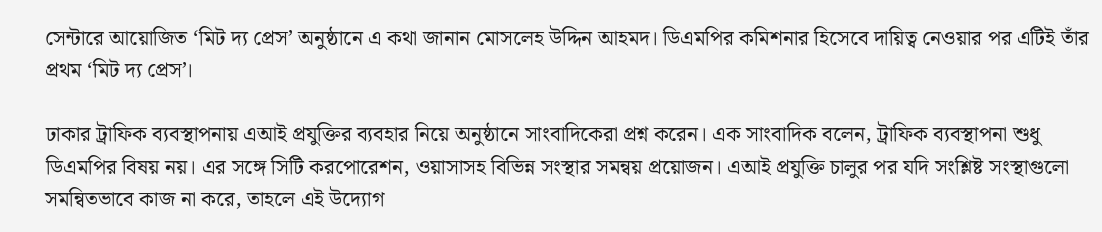সেন্টারে আয়োজিত ‘মিট দ্য প্রেস’ অনুষ্ঠানে এ কথা জানান মোসলেহ উদ্দিন আহমদ। ডিএমপির কমিশনার হিসেবে দায়িত্ব নেওয়ার পর এটিই তাঁর প্রথম ‘মিট দ্য প্রেস’।

ঢাকার ট্রাফিক ব্যবস্থাপনায় এআই প্রযুক্তির ব্যবহার নিয়ে অনুষ্ঠানে সাংবাদিকেরা প্রশ্ন করেন। এক সাংবাদিক বলেন, ট্রাফিক ব্যবস্থাপনা শুধু ডিএমপির বিষয় নয়। এর সঙ্গে সিটি করপোরেশন, ওয়াসাসহ বিভিন্ন সংস্থার সমন্বয় প্রয়োজন। এআই প্রযুক্তি চালুর পর যদি সংশ্লিষ্ট সংস্থাগুলো সমন্বিতভাবে কাজ না করে, তাহলে এই উদ্যোগ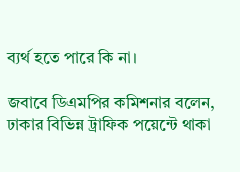ব্যর্থ হতে পারে কি না।

জবাবে ডিএমপির কমিশনার বলেন, ঢাকার বিভিন্ন ট্রাফিক পয়েন্টে থাকা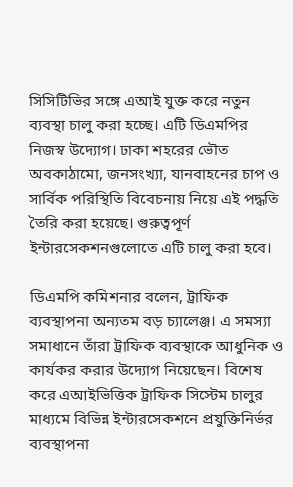সিসিটিভির সঙ্গে এআই যুক্ত করে নতুন ব্যবস্থা চালু করা হচ্ছে। এটি ডিএমপির নিজস্ব উদ্যোগ। ঢাকা শহরের ভৌত অবকাঠামো, জনসংখ্যা, যানবাহনের চাপ ও সার্বিক পরিস্থিতি বিবেচনায় নিয়ে এই পদ্ধতি তৈরি করা হয়েছে। গুরুত্বপূর্ণ ইন্টারসেকশনগুলোতে এটি চালু করা হবে।

ডিএমপি কমিশনার বলেন, ট্রাফিক ব্যবস্থাপনা অন্যতম বড় চ্যালেঞ্জ। এ সমস্যা সমাধানে তাঁরা ট্রাফিক ব্যবস্থাকে আধুনিক ও কার্যকর করার উদ্যোগ নিয়েছেন। বিশেষ করে এআইভিত্তিক ট্রাফিক সিস্টেম চালুর মাধ্যমে বিভিন্ন ইন্টারসেকশনে প্রযুক্তিনির্ভর ব্যবস্থাপনা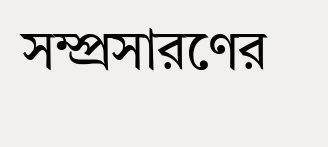সম্প্রসারণের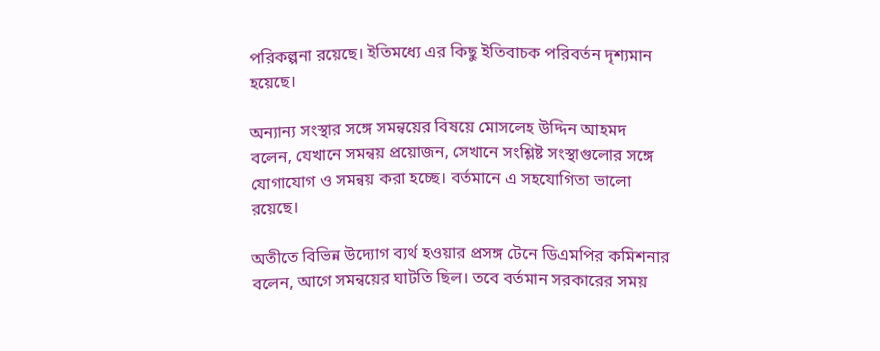পরিকল্পনা রয়েছে। ইতিমধ্যে এর কিছু ইতিবাচক পরিবর্তন দৃশ্যমান হয়েছে।

অন্যান্য সংস্থার সঙ্গে সমন্বয়ের বিষয়ে মোসলেহ উদ্দিন আহমদ বলেন, যেখানে সমন্বয় প্রয়োজন, সেখানে সংশ্লিষ্ট সংস্থাগুলোর সঙ্গে যোগাযোগ ও সমন্বয় করা হচ্ছে। বর্তমানে এ সহযোগিতা ভালো রয়েছে।

অতীতে বিভিন্ন উদ্যোগ ব্যর্থ হওয়ার প্রসঙ্গ টেনে ডিএমপির কমিশনার বলেন, আগে সমন্বয়ের ঘাটতি ছিল। তবে বর্তমান সরকারের সময়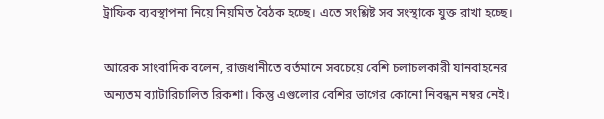ট্রাফিক ব্যবস্থাপনা নিয়ে নিয়মিত বৈঠক হচ্ছে। এতে সংশ্লিষ্ট সব সংস্থাকে যুক্ত রাখা হচ্ছে।

আরেক সাংবাদিক বলেন, রাজধানীতে বর্তমানে সবচেয়ে বেশি চলাচলকারী যানবাহনের অন্যতম ব্যাটারিচালিত রিকশা। কিন্তু এগুলোর বেশির ভাগের কোনো নিবন্ধন নম্বর নেই।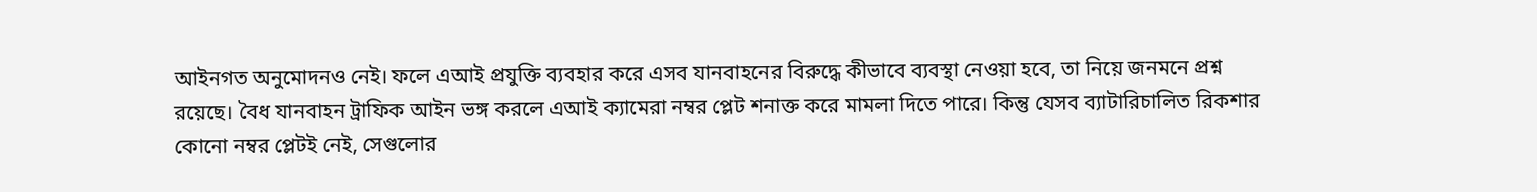আইনগত অনুমোদনও নেই। ফলে এআই প্রযুক্তি ব্যবহার করে এসব যানবাহনের বিরুদ্ধে কীভাবে ব্যবস্থা নেওয়া হবে, তা নিয়ে জনমনে প্রশ্ন রয়েছে। বৈধ যানবাহন ট্রাফিক আইন ভঙ্গ করলে এআই ক্যামেরা নম্বর প্লেট শনাক্ত করে মামলা দিতে পারে। কিন্তু যেসব ব্যাটারিচালিত রিকশার কোনো নম্বর প্লেটই নেই, সেগুলোর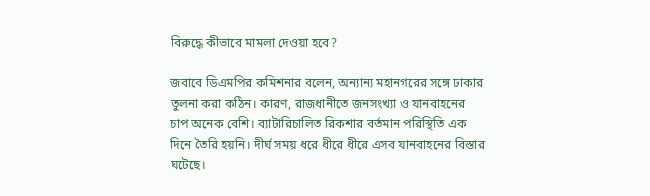বিরুদ্ধে কীভাবে মামলা দেওয়া হবে?

জবাবে ডিএমপির কমিশনার বলেন, অন্যান্য মহানগরের সঙ্গে ঢাকার তুলনা করা কঠিন। কারণ, রাজধানীতে জনসংখ্যা ও যানবাহনের চাপ অনেক বেশি। ব্যাটারিচালিত রিকশার বর্তমান পরিস্থিতি এক দিনে তৈরি হয়নি। দীর্ঘ সময় ধরে ধীরে ধীরে এসব যানবাহনের বিস্তার ঘটেছে।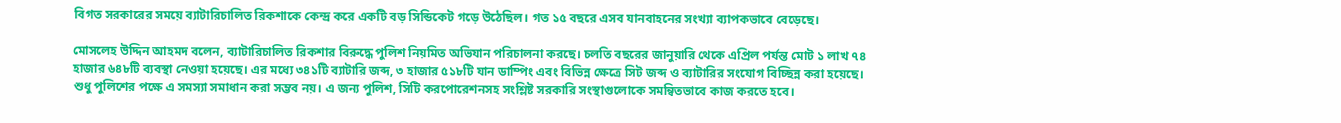বিগত সরকারের সময়ে ব্যাটারিচালিত রিকশাকে কেন্দ্র করে একটি বড় সিন্ডিকেট গড়ে উঠেছিল। গত ১৫ বছরে এসব যানবাহনের সংখ্যা ব্যাপকভাবে বেড়েছে।

মোসলেহ উদ্দিন আহমদ বলেন, ব্যাটারিচালিত রিকশার বিরুদ্ধে পুলিশ নিয়মিত অভিযান পরিচালনা করছে। চলতি বছরের জানুয়ারি থেকে এপ্রিল পর্যন্ত মোট ১ লাখ ৭৪ হাজার ৬৪৮টি ব্যবস্থা নেওয়া হয়েছে। এর মধ্যে ৩৪১টি ব্যাটারি জব্দ, ৩ হাজার ৫১৮টি যান ডাম্পিং এবং বিভিন্ন ক্ষেত্রে সিট জব্দ ও ব্যাটারির সংযোগ বিচ্ছিন্ন করা হয়েছে। শুধু পুলিশের পক্ষে এ সমস্যা সমাধান করা সম্ভব নয়। এ জন্য পুলিশ, সিটি করপোরেশনসহ সংশ্লিষ্ট সরকারি সংস্থাগুলোকে সমন্বিতভাবে কাজ করতে হবে।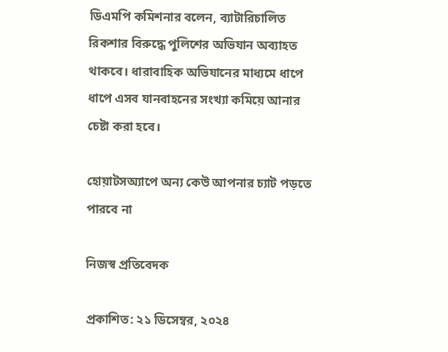ডিএমপি কমিশনার বলেন, ব্যাটারিচালিত রিকশার বিরুদ্ধে পুলিশের অভিযান অব্যাহত থাকবে। ধারাবাহিক অভিযানের মাধ্যমে ধাপে ধাপে এসব যানবাহনের সংখ্যা কমিয়ে আনার চেষ্টা করা হবে।

হোয়াটসঅ্যাপে অন্য কেউ আপনার চ্যাট পড়তে পারবে না

নিজস্ব প্রতিবেদক

প্রকাশিত: ২১ ডিসেম্বর, ২০২৪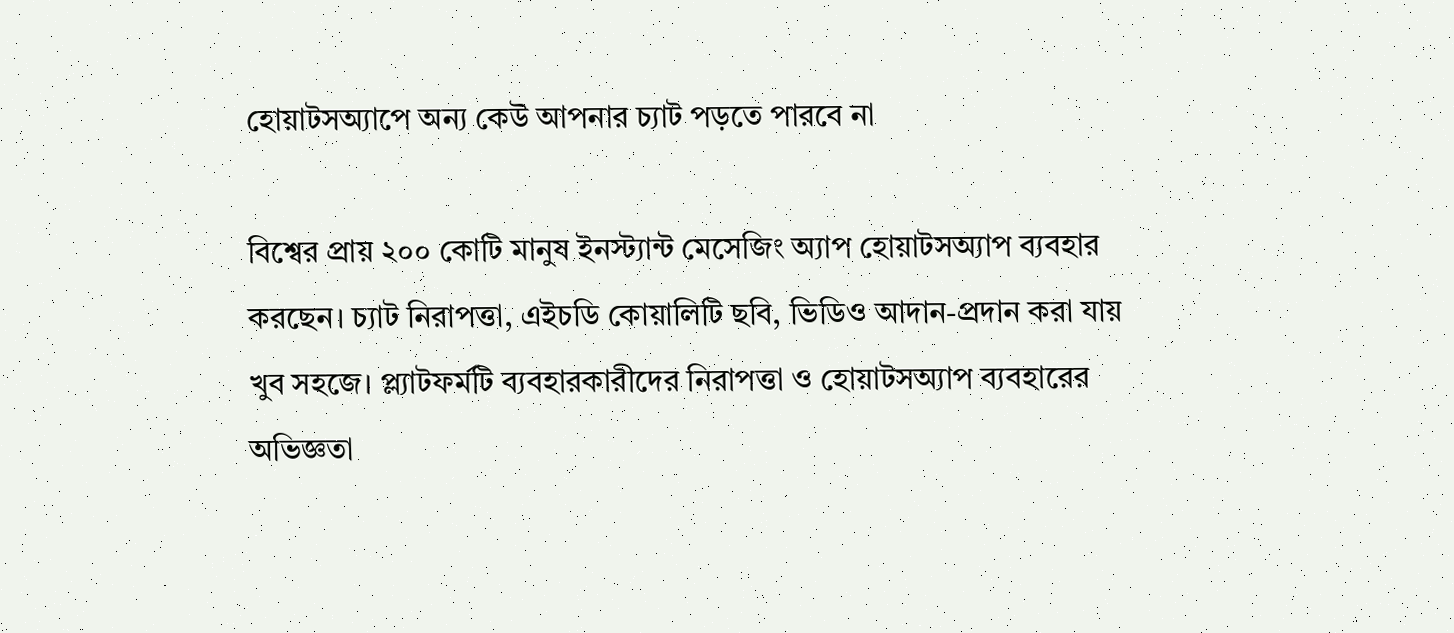হোয়াটসঅ্যাপে অন্য কেউ আপনার চ্যাট পড়তে পারবে না

বিশ্বের প্রায় ২০০ কোটি মানুষ ইনস্ট্যান্ট মেসেজিং অ্যাপ হোয়াটসঅ্যাপ ব্যবহার করছেন। চ্যাট নিরাপত্তা, এইচডি কোয়ালিটি ছবি, ভিডিও আদান-প্রদান করা যায় খুব সহজে। প্ল্যাটফর্মটি ব্যবহারকারীদের নিরাপত্তা ও হোয়াটসঅ্যাপ ব্যবহারের অভিজ্ঞতা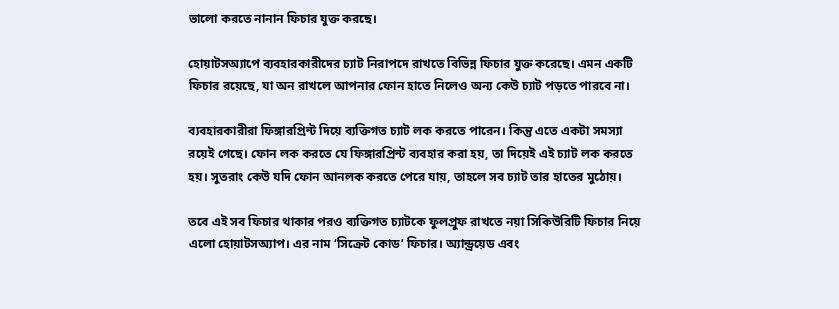ভালো করতে নানান ফিচার যুক্ত করছে।

হোয়াটসঅ্যাপে ব্যবহারকারীদের চ্যাট নিরাপদে রাখতে বিভিন্ন ফিচার যুক্ত করেছে। এমন একটি ফিচার রয়েছে, যা অন রাখলে আপনার ফোন হাতে নিলেও অন্য কেউ চ্যাট পড়তে পারবে না।

ব্যবহারকারীরা ফিঙ্গারপ্রিন্ট দিয়ে ব্যক্তিগত চ্যাট লক করতে পারেন। কিন্তু এতে একটা সমস্যা রয়েই গেছে। ফোন লক করতে যে ফিঙ্গারপ্রিন্ট ব্যবহার করা হয়, তা দিয়েই এই চ্যাট লক করতে হয়। সুতরাং কেউ যদি ফোন আনলক করতে পেরে যায়, তাহলে সব চ্যাট তার হাতের মুঠোয়।

তবে এই সব ফিচার থাকার পরও ব্যক্তিগত চ্যাটকে ফুলপ্রুফ রাখতে নয়া সিকিউরিটি ফিচার নিয়ে এলো হোয়াটসঅ্যাপ। এর নাম ‘সিক্রেট কোড’ ফিচার। অ্যান্ড্রয়েড এবং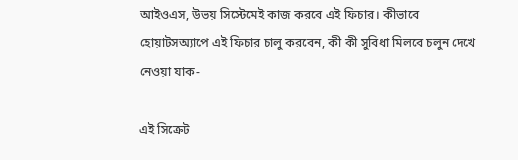আইওএস, উভয় সিস্টেমেই কাজ করবে এই ফিচার। কীভাবে হোয়াটসঅ্যাপে এই ফিচার চালু করবেন, কী কী সুবিধা মিলবে চলুন দেখে নেওয়া যাক-

এই সিক্রেট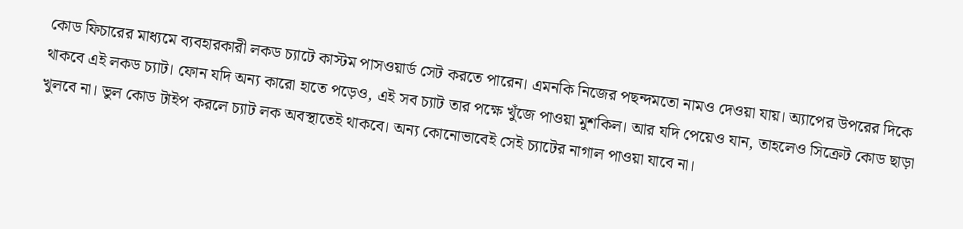কোড ফিচারের মাধ্যমে ব্যবহারকারী লকড চ্যাটে কাস্টম পাসওয়ার্ড সেট করতে পারেন। এমনকি নিজের পছন্দমতো নামও দেওয়া যায়। অ্যাপের উপরের দিকে থাকবে এই লকড চ্যাট। ফোন যদি অন্য কারো হাতে পড়েও, এই সব চ্যাট তার পক্ষে খুঁজে পাওয়া মুশকিল। আর যদি পেয়েও যান, তাহলেও সিক্রেট কোড ছাড়া খুলবে না। ভুল কোড টাইপ করলে চ্যাট লক অবস্থাতেই থাকবে। অন্য কোনোভাবেই সেই চ্যাটের নাগাল পাওয়া যাবে না।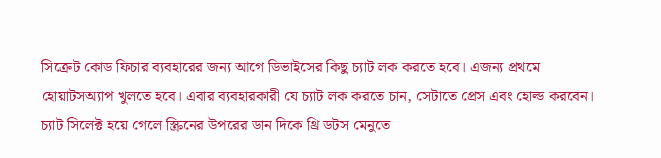সিক্রেট কোড ফিচার ব্যবহারের জন্য আগে ডিভাইসের কিছু চ্যাট লক করতে হবে। এজন্য প্রথমে হোয়াটসঅ্যাপ খুলতে হবে। এবার ব্যবহারকারী যে চ্যাট লক করতে চান, সেটাতে প্রেস এবং হোল্ড করবেন। চ্যাট সিলেক্ট হয়ে গেলে স্ক্রিনের উপরের ডান দিকে থ্রি ডটস মেনুতে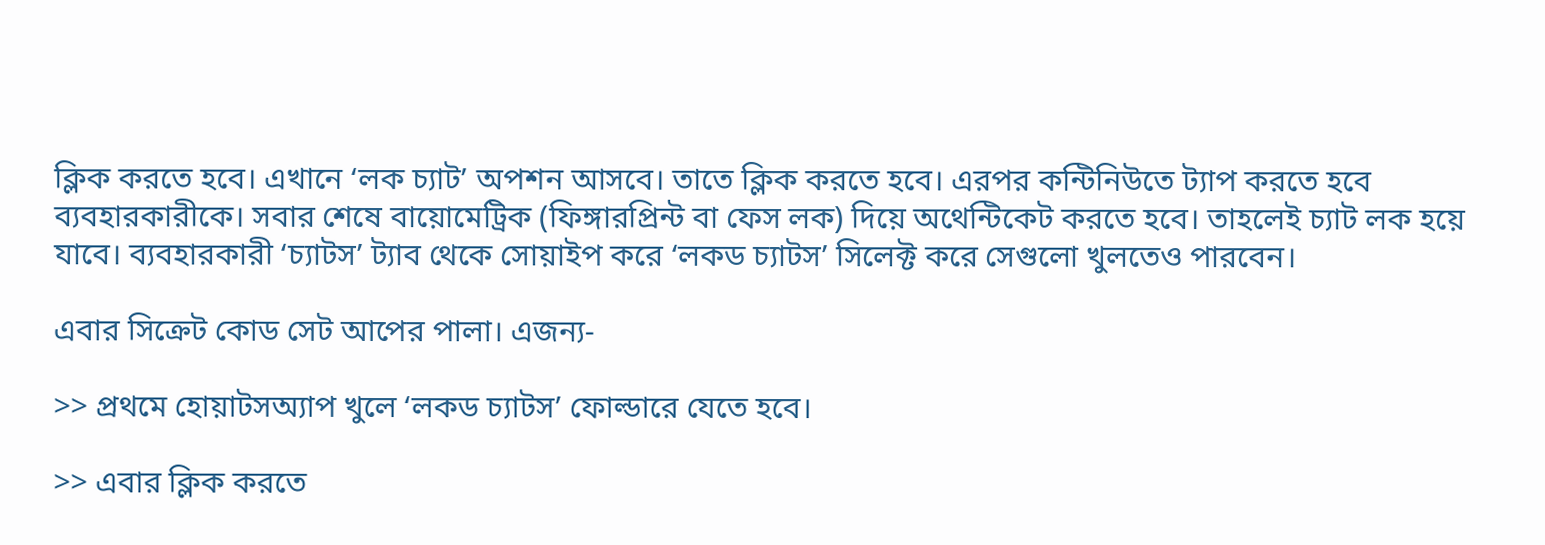ক্লিক করতে হবে। এখানে ‘লক চ্যাট’ অপশন আসবে। তাতে ক্লিক করতে হবে। এরপর কন্টিনিউতে ট্যাপ করতে হবে ব্যবহারকারীকে। সবার শেষে বায়োমেট্রিক (ফিঙ্গারপ্রিন্ট বা ফেস লক) দিয়ে অথেন্টিকেট করতে হবে। তাহলেই চ্যাট লক হয়ে যাবে। ব্যবহারকারী ‘চ্যাটস’ ট্যাব থেকে সোয়াইপ করে ‘লকড চ্যাটস’ সিলেক্ট করে সেগুলো খুলতেও পারবেন।

এবার সিক্রেট কোড সেট আপের পালা। এজন্য-

>> প্রথমে হোয়াটসঅ্যাপ খুলে ‘লকড চ্যাটস’ ফোল্ডারে যেতে হবে।

>> এবার ক্লিক করতে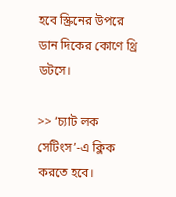হবে স্ক্রিনের উপরে ডান দিকের কোণে থ্রি ডটসে।

>> ‘চ্যাট লক সেটিংস’-এ ক্লিক করতে হবে।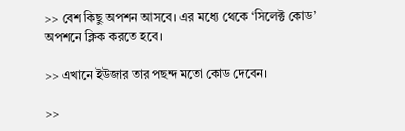>> বেশ কিছু অপশন আসবে। এর মধ্যে থেকে ‘সিলেক্ট কোড’ অপশনে ক্লিক করতে হবে।

>> এখানে ইউজার তার পছন্দ মতো কোড দেবেন।

>>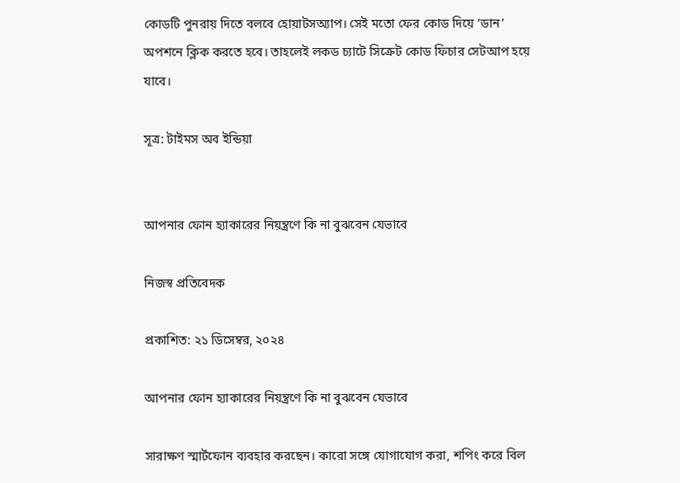কোডটি পুনরায় দিতে বলবে হোয়াটসঅ্যাপ। সেই মতো ফের কোড দিয়ে ‘ডান’ অপশনে ক্লিক করতে হবে। তাহলেই লকড চ্যাটে সিক্রেট কোড ফিচার সেটআপ হয়ে যাবে।

সূত্র: টাইমস অব ইন্ডিয়া


আপনার ফোন হ্যাকারের নিয়ন্ত্রণে কি না বুঝবেন যেভাবে

নিজস্ব প্রতিবেদক

প্রকাশিত: ২১ ডিসেম্বর, ২০২৪

আপনার ফোন হ্যাকারের নিয়ন্ত্রণে কি না বুঝবেন যেভাবে

সারাক্ষণ স্মার্টফোন ব্যবহার করছেন। কারো সঙ্গে যোগাযোগ করা, শপিং করে বিল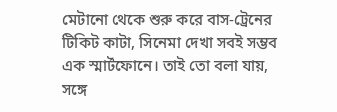মেটানো থেকে শুরু করে বাস-ট্রেনের টিকিট কাটা, সিনেমা দেখা সবই সম্ভব এক স্মার্টফোনে। তাই তো বলা যায়, সঙ্গে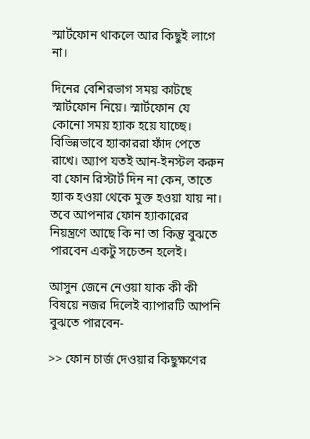স্মার্টফোন থাকলে আর কিছুই লাগে না।

দিনের বেশিরভাগ সময় কাটছে স্মার্টফোন নিয়ে। স্মার্টফোন যে কোনো সময় হ্যাক হয়ে যাচ্ছে। বিভিন্নভাবে হ্যাকাররা ফাঁদ পেতে রাখে। অ্যাপ যতই আন-ইনস্টল করুন বা ফোন রিস্টার্ট দিন না কেন, তাতে হ্যাক হওয়া থেকে মুক্ত হওয়া যায় না। তবে আপনার ফোন হ্যাকারের নিয়ন্ত্রণে আছে কি না তা কিন্তু বুঝতে পারবেন একটু সচেতন হলেই।

আসুন জেনে নেওয়া যাক কী কী বিষয়ে নজর দিলেই ব্যাপারটি আপনি বুঝতে পারবেন-

>> ফোন চার্জ দেওয়ার কিছুক্ষণের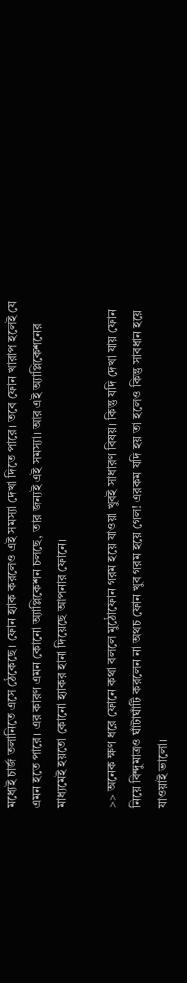মধ্যেই চার্জ তলানিতে এসে ঠেকেছে। ফোন হ্যাক করলেও এই সমস্যা দেখা দিতে পারে। তবে ফোন খারাপ হলেই যে এমন হতে পারে। এর কারণ এমন কোনো অ্যাপ্লিকেশন চলছে, তার জন্যই এই সমস্যা। আর এই অ্যাপ্লিকেশনের মাধ্যমেই হয়তো কোনো হ্যাকর হানা দিয়েছে আপনার ফোনে।

>> অনেক ক্ষণ ধরে ফোনে কথা বললে মুঠোফোন গরম হয়ে যাওয়া খুবই সাধারণ বিষয়। কিন্তু যদি দেখা যায় ফোন নিয়ে বিন্দুমাত্রও ঘাঁটাঘাঁটি করলেন না অথচ ফোন খুব গরম হয়ে গেল! এরকম যদি হয় তা হলেও কিন্তু সাবধান হয়ে যাওয়াই ভালো।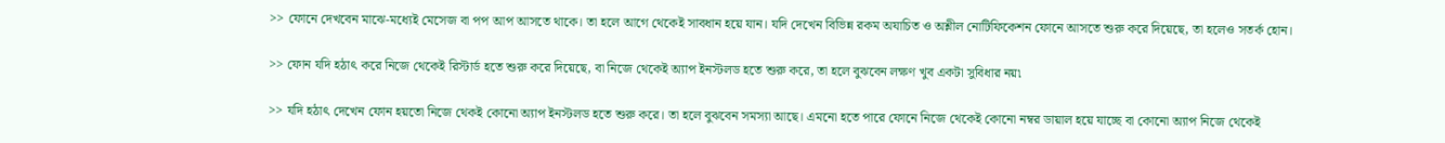>> ফোনে দেখবেন মাঝে-মধ্যেই মেসেজ বা পপ আপ আসতে থাকে। তা হলে আগে থেকেই সাবধান হয়ে যান। যদি দেখেন বিভিন্ন রকম অযাচিত ও অশ্লীল নোটিফিকেশন ফোনে আসতে শুরু করে দিয়েছে, তা হলেও সতর্ক হোন।

>> ফোন যদি হঠাৎ করে নিজে থেকেই রিস্টার্ড হতে শুরু করে দিয়েছে, বা নিজে থেকেই অ্যাপ ইনস্টলড হতে শুরু করে, তা হলে বুঝবেন লক্ষণ খুব একটা সুবিধার নয়৷

>> যদি হঠাৎ দেখেন ফোন হয়তো নিজে থেকই কোনো অ্যাপ ইনস্টলড হতে শুরু করে। তা হলে বুঝবেন সমস্যা আছে। এমনো হতে পারে ফোনে নিজে থেকেই কোনো নম্বর ডায়াল হয়ে যাচ্ছে বা কোনো অ্যাপ নিজে থেকেই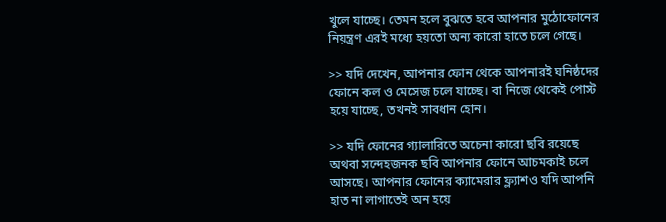খুলে যাচ্ছে। তেমন হলে বুঝতে হবে আপনার মুঠোফোনের নিয়ন্ত্রণ এরই মধ্যে হয়তো অন্য কারো হাতে চলে গেছে।

>> যদি দেখেন, আপনার ফোন থেকে আপনারই ঘনিষ্ঠদের ফোনে কল ও মেসেজ চলে যাচ্ছে। বা নিজে থেকেই পোস্ট হয়ে যাচ্ছে, তখনই সাবধান হোন।

>> যদি ফোনের গ্যালারিতে অচেনা কারো ছবি রয়েছে অথবা সন্দেহজনক ছবি আপনার ফোনে আচমকাই চলে আসছে। আপনার ফোনের ক্যামেরার ফ্ল্যাশও যদি আপনি হাত না লাগাতেই অন হয়ে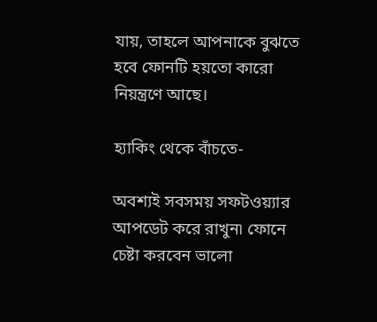যায়, তাহলে আপনাকে বুঝতে হবে ফোনটি হয়তো কারো নিয়ন্ত্রণে আছে।

হ্যাকিং থেকে বাঁচতে-

অবশ্যই সবসময় সফটওয়্যার আপডেট করে রাখুন৷ ফোনে চেষ্টা করবেন ভালো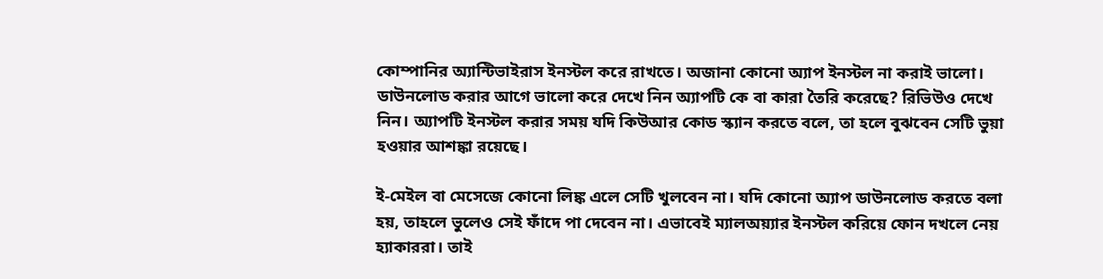কোম্পানির অ্যান্টিভাইরাস ইনস্টল করে রাখতে। অজানা কোনো অ্যাপ ইনস্টল না করাই ভালো। ডাউনলোড করার আগে ভালো করে দেখে নিন অ্যাপটি কে বা কারা তৈরি করেছে? রিভিউও দেখে নিন। অ্যাপটি ইনস্টল করার সময় যদি কিউআর কোড স্ক্যান করতে বলে, তা হলে বুঝবেন সেটি ভুয়া হওয়ার আশঙ্কা রয়েছে।

ই-মেইল বা মেসেজে কোনো লিঙ্ক এলে সেটি খুলবেন না। যদি কোনো অ্যাপ ডাউনলোড করতে বলা হয়, তাহলে ভুলেও সেই ফাঁদে পা দেবেন না। এভাবেই ম্যালঅয়্যার ইনস্টল করিয়ে ফোন দখলে নেয় হ্যাকাররা। তাই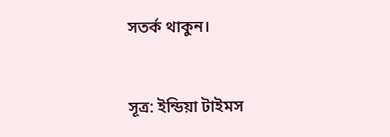সতর্ক থাকুন।


সূত্র: ইন্ডিয়া টাইমস